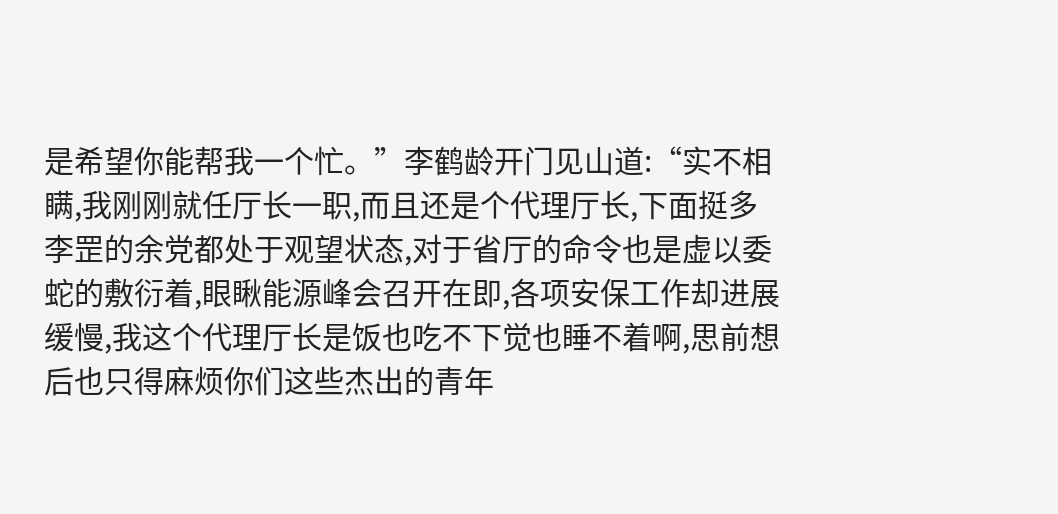是希望你能帮我一个忙。”李鹤龄开门见山道:“实不相瞒,我刚刚就任厅长一职,而且还是个代理厅长,下面挺多李罡的余党都处于观望状态,对于省厅的命令也是虚以委蛇的敷衍着,眼瞅能源峰会召开在即,各项安保工作却进展缓慢,我这个代理厅长是饭也吃不下觉也睡不着啊,思前想后也只得麻烦你们这些杰出的青年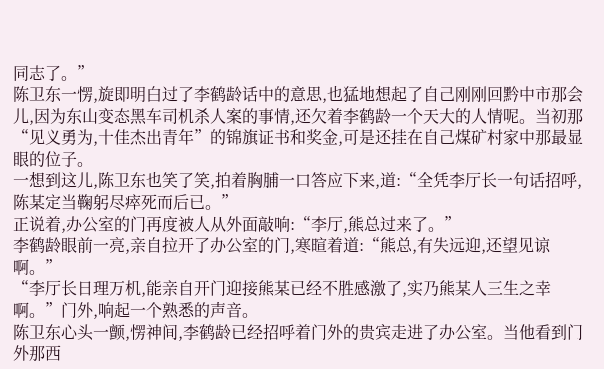同志了。”
陈卫东一愣,旋即明白过了李鹤龄话中的意思,也猛地想起了自己刚刚回黔中市那会儿,因为东山变态黑车司机杀人案的事情,还欠着李鹤龄一个天大的人情呢。当初那“见义勇为,十佳杰出青年”的锦旗证书和奖金,可是还挂在自己煤矿村家中那最显眼的位子。
一想到这儿,陈卫东也笑了笑,拍着胸脯一口答应下来,道:“全凭李厅长一句话招呼,陈某定当鞠躬尽瘁死而后已。”
正说着,办公室的门再度被人从外面敲响:“李厅,熊总过来了。”
李鹤龄眼前一亮,亲自拉开了办公室的门,寒暄着道:“熊总,有失远迎,还望见谅啊。”
“李厅长日理万机,能亲自开门迎接熊某已经不胜感激了,实乃熊某人三生之幸啊。”门外,响起一个熟悉的声音。
陈卫东心头一颤,愣神间,李鹤龄已经招呼着门外的贵宾走进了办公室。当他看到门外那西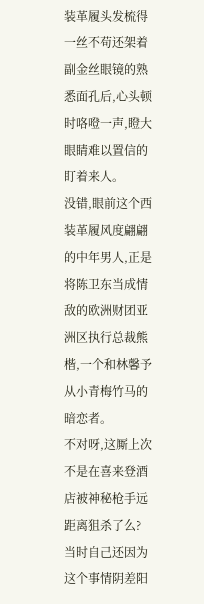装革履头发梳得一丝不苟还架着副金丝眼镜的熟悉面孔后,心头顿时咯噔一声,瞪大眼睛难以置信的盯着来人。
没错,眼前这个西装革履风度翩翩的中年男人,正是将陈卫东当成情敌的欧洲财团亚洲区执行总裁熊楷,一个和林馨予从小青梅竹马的暗恋者。
不对呀,这厮上次不是在喜来登酒店被神秘枪手远距离狙杀了么?当时自己还因为这个事情阴差阳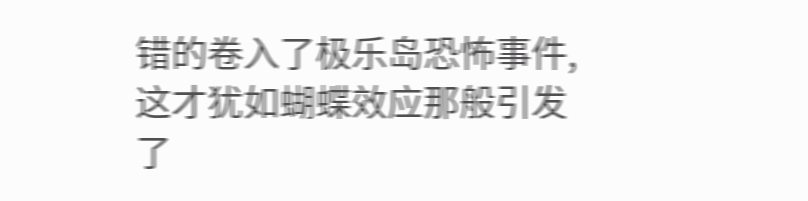错的卷入了极乐岛恐怖事件,这才犹如蝴蝶效应那般引发了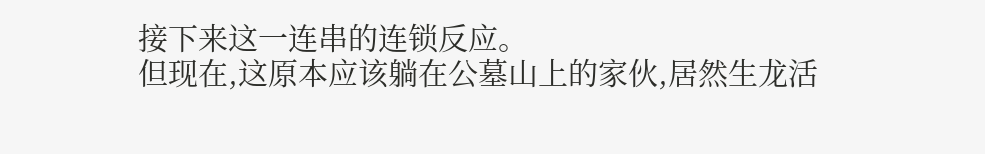接下来这一连串的连锁反应。
但现在,这原本应该躺在公墓山上的家伙,居然生龙活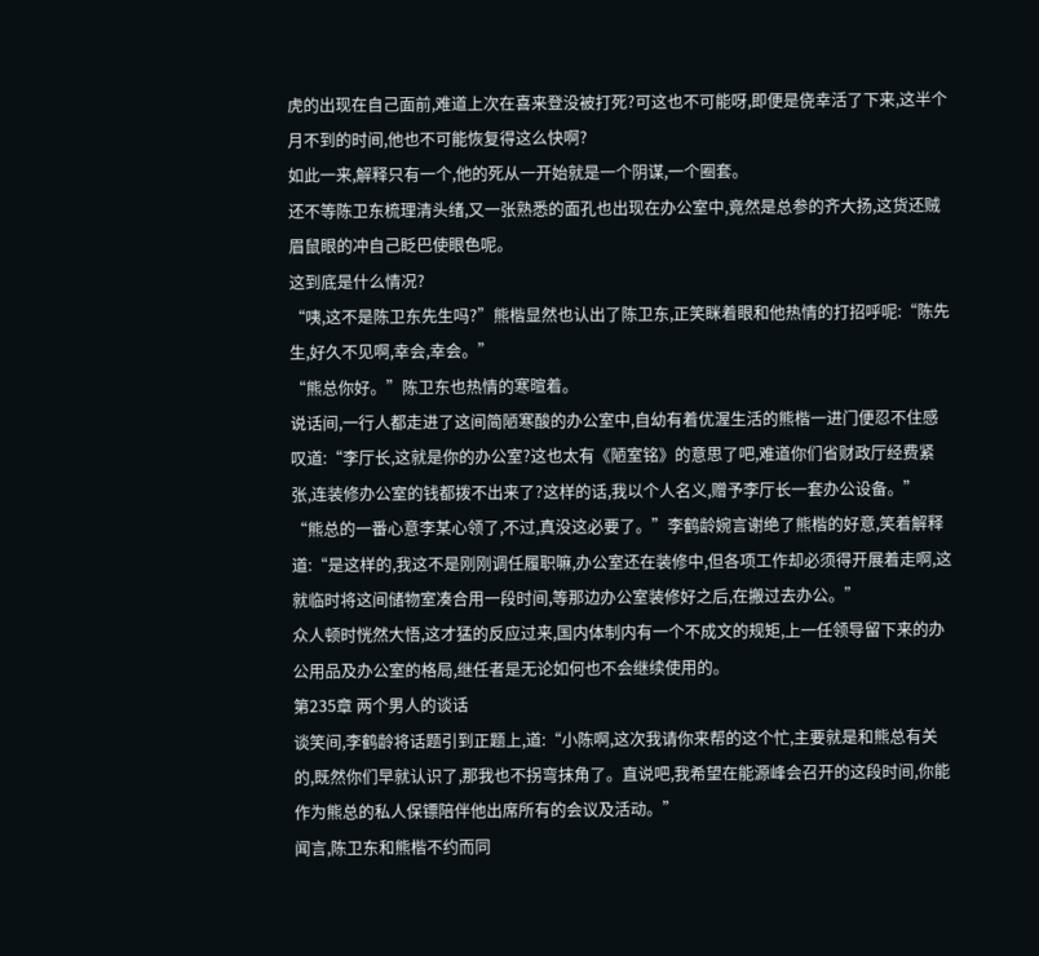虎的出现在自己面前,难道上次在喜来登没被打死?可这也不可能呀,即便是侥幸活了下来,这半个月不到的时间,他也不可能恢复得这么快啊?
如此一来,解释只有一个,他的死从一开始就是一个阴谋,一个圈套。
还不等陈卫东梳理清头绪,又一张熟悉的面孔也出现在办公室中,竟然是总参的齐大扬,这货还贼眉鼠眼的冲自己眨巴使眼色呢。
这到底是什么情况?
“咦,这不是陈卫东先生吗?”熊楷显然也认出了陈卫东,正笑眯着眼和他热情的打招呼呢:“陈先生,好久不见啊,幸会,幸会。”
“熊总你好。”陈卫东也热情的寒暄着。
说话间,一行人都走进了这间简陋寒酸的办公室中,自幼有着优渥生活的熊楷一进门便忍不住感叹道:“李厅长,这就是你的办公室?这也太有《陋室铭》的意思了吧,难道你们省财政厅经费紧张,连装修办公室的钱都拨不出来了?这样的话,我以个人名义,赠予李厅长一套办公设备。”
“熊总的一番心意李某心领了,不过,真没这必要了。”李鹤龄婉言谢绝了熊楷的好意,笑着解释道:“是这样的,我这不是刚刚调任履职嘛,办公室还在装修中,但各项工作却必须得开展着走啊,这就临时将这间储物室凑合用一段时间,等那边办公室装修好之后,在搬过去办公。”
众人顿时恍然大悟,这才猛的反应过来,国内体制内有一个不成文的规矩,上一任领导留下来的办公用品及办公室的格局,继任者是无论如何也不会继续使用的。
第235章 两个男人的谈话
谈笑间,李鹤龄将话题引到正题上,道:“小陈啊,这次我请你来帮的这个忙,主要就是和熊总有关的,既然你们早就认识了,那我也不拐弯抹角了。直说吧,我希望在能源峰会召开的这段时间,你能作为熊总的私人保镖陪伴他出席所有的会议及活动。”
闻言,陈卫东和熊楷不约而同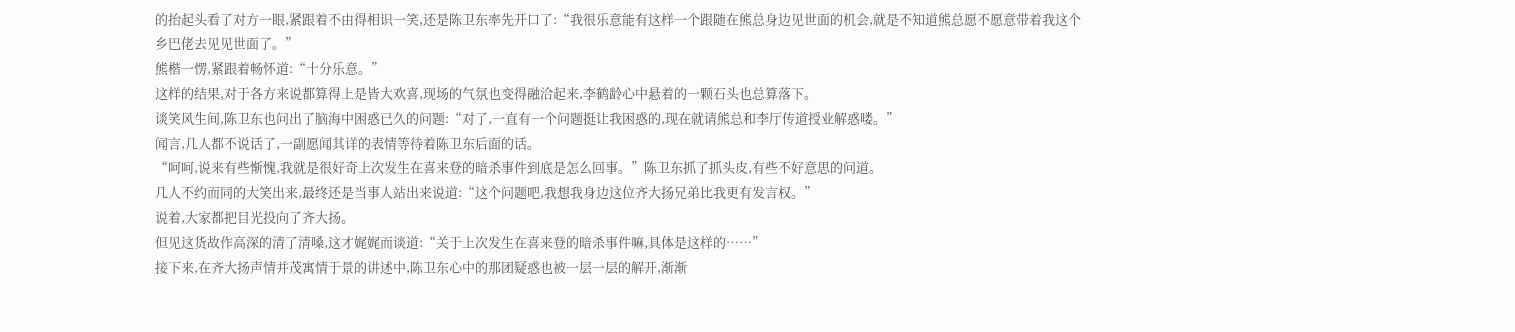的抬起头看了对方一眼,紧跟着不由得相识一笑,还是陈卫东率先开口了:“我很乐意能有这样一个跟随在熊总身边见世面的机会,就是不知道熊总愿不愿意带着我这个乡巴佬去见见世面了。”
熊楷一愣,紧跟着畅怀道:“十分乐意。”
这样的结果,对于各方来说都算得上是皆大欢喜,现场的气氛也变得融洽起来,李鹤龄心中悬着的一颗石头也总算落下。
谈笑风生间,陈卫东也问出了脑海中困惑已久的问题:“对了,一直有一个问题挺让我困惑的,现在就请熊总和李厅传道授业解惑喽。”
闻言,几人都不说话了,一副愿闻其详的表情等待着陈卫东后面的话。
“呵呵,说来有些惭愧,我就是很好奇上次发生在喜来登的暗杀事件到底是怎么回事。”陈卫东抓了抓头皮,有些不好意思的问道。
几人不约而同的大笑出来,最终还是当事人站出来说道:“这个问题吧,我想我身边这位齐大扬兄弟比我更有发言权。”
说着,大家都把目光投向了齐大扬。
但见这货故作高深的清了清嗓,这才娓娓而谈道:“关于上次发生在喜来登的暗杀事件嘛,具体是这样的……”
接下来,在齐大扬声情并茂寓情于景的讲述中,陈卫东心中的那团疑惑也被一层一层的解开,渐渐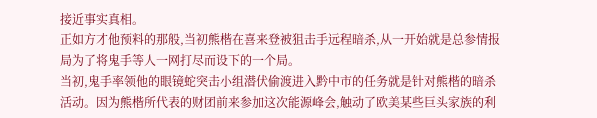接近事实真相。
正如方才他预料的那般,当初熊楷在喜来登被狙击手远程暗杀,从一开始就是总参情报局为了将鬼手等人一网打尽而设下的一个局。
当初,鬼手率领他的眼镜蛇突击小组潜伏偷渡进入黔中市的任务就是针对熊楷的暗杀活动。因为熊楷所代表的财团前来参加这次能源峰会,触动了欧美某些巨头家族的利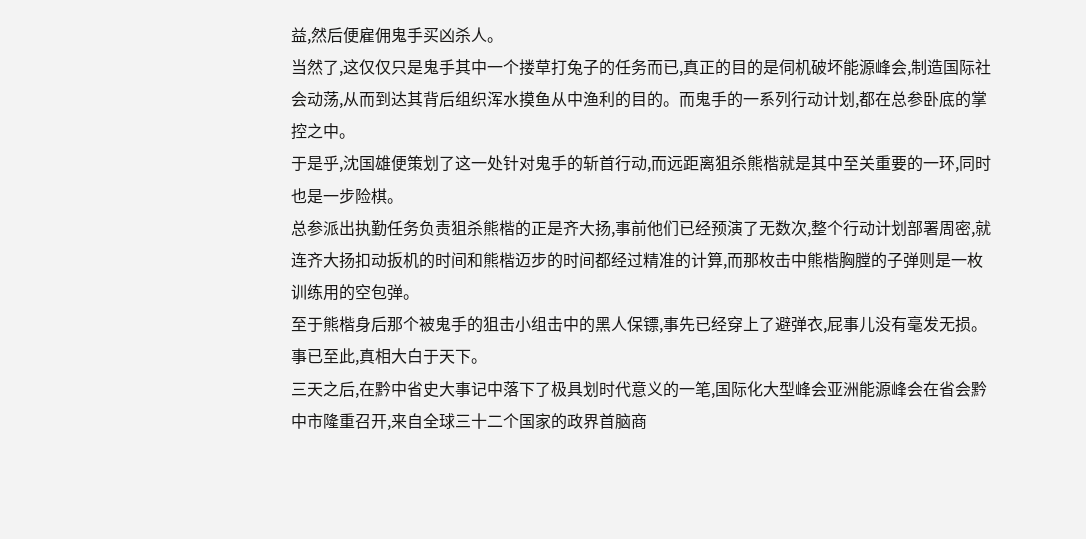益,然后便雇佣鬼手买凶杀人。
当然了,这仅仅只是鬼手其中一个搂草打兔子的任务而已,真正的目的是伺机破坏能源峰会,制造国际社会动荡,从而到达其背后组织浑水摸鱼从中渔利的目的。而鬼手的一系列行动计划,都在总参卧底的掌控之中。
于是乎,沈国雄便策划了这一处针对鬼手的斩首行动,而远距离狙杀熊楷就是其中至关重要的一环,同时也是一步险棋。
总参派出执勤任务负责狙杀熊楷的正是齐大扬,事前他们已经预演了无数次,整个行动计划部署周密,就连齐大扬扣动扳机的时间和熊楷迈步的时间都经过精准的计算,而那枚击中熊楷胸膛的子弹则是一枚训练用的空包弹。
至于熊楷身后那个被鬼手的狙击小组击中的黑人保镖,事先已经穿上了避弹衣,屁事儿没有毫发无损。
事已至此,真相大白于天下。
三天之后,在黔中省史大事记中落下了极具划时代意义的一笔,国际化大型峰会亚洲能源峰会在省会黔中市隆重召开,来自全球三十二个国家的政界首脑商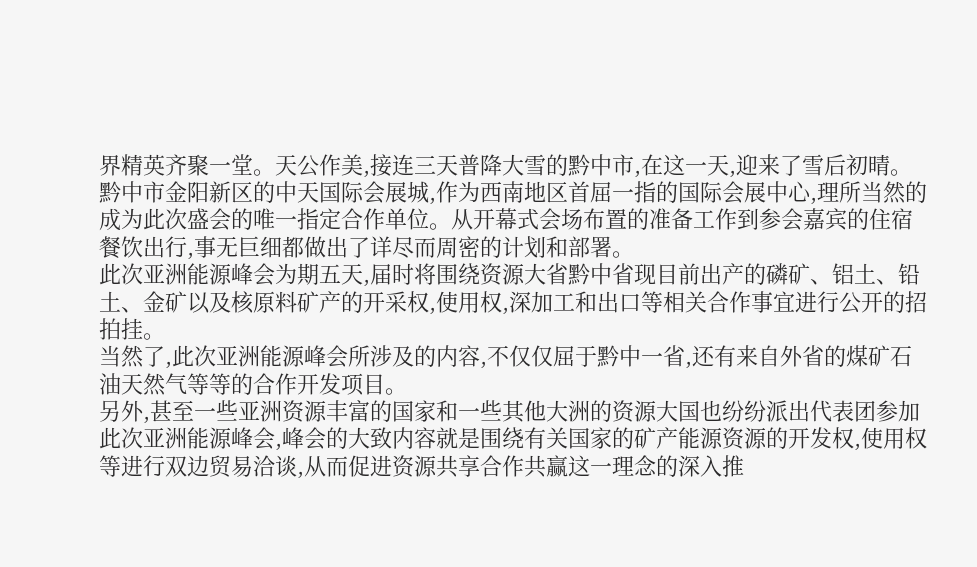界精英齐聚一堂。天公作美,接连三天普降大雪的黔中市,在这一天,迎来了雪后初晴。
黔中市金阳新区的中天国际会展城,作为西南地区首屈一指的国际会展中心,理所当然的成为此次盛会的唯一指定合作单位。从开幕式会场布置的准备工作到参会嘉宾的住宿餐饮出行,事无巨细都做出了详尽而周密的计划和部署。
此次亚洲能源峰会为期五天,届时将围绕资源大省黔中省现目前出产的磷矿、铝土、铅土、金矿以及核原料矿产的开采权,使用权,深加工和出口等相关合作事宜进行公开的招拍挂。
当然了,此次亚洲能源峰会所涉及的内容,不仅仅屈于黔中一省,还有来自外省的煤矿石油天然气等等的合作开发项目。
另外,甚至一些亚洲资源丰富的国家和一些其他大洲的资源大国也纷纷派出代表团参加此次亚洲能源峰会,峰会的大致内容就是围绕有关国家的矿产能源资源的开发权,使用权等进行双边贸易洽谈,从而促进资源共享合作共赢这一理念的深入推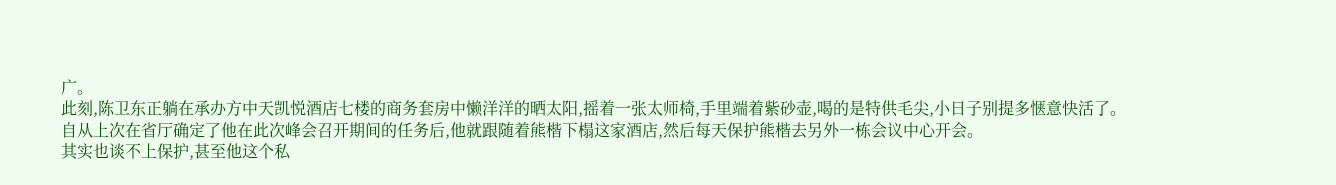广。
此刻,陈卫东正躺在承办方中天凯悦酒店七楼的商务套房中懒洋洋的晒太阳,摇着一张太师椅,手里端着紫砂壶,喝的是特供毛尖,小日子别提多惬意快活了。
自从上次在省厅确定了他在此次峰会召开期间的任务后,他就跟随着熊楷下榻这家酒店,然后每天保护熊楷去另外一栋会议中心开会。
其实也谈不上保护,甚至他这个私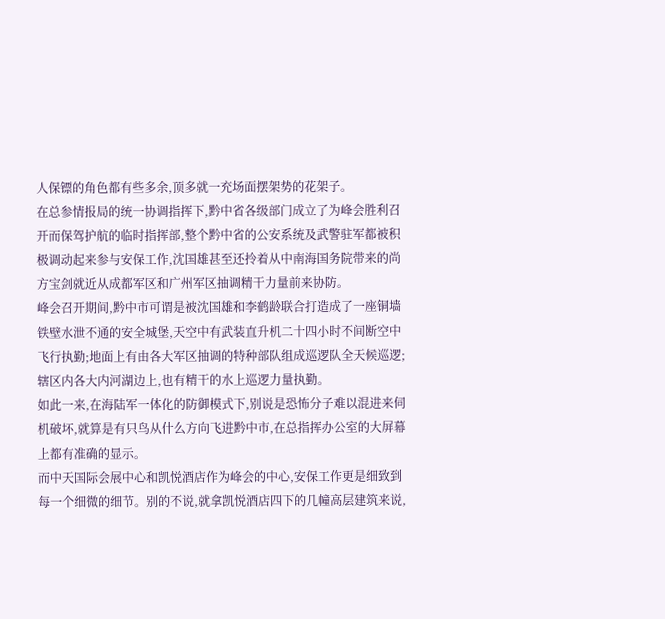人保镖的角色都有些多余,顶多就一充场面摆架势的花架子。
在总参情报局的统一协调指挥下,黔中省各级部门成立了为峰会胜利召开而保驾护航的临时指挥部,整个黔中省的公安系统及武警驻军都被积极调动起来参与安保工作,沈国雄甚至还拎着从中南海国务院带来的尚方宝剑就近从成都军区和广州军区抽调精干力量前来协防。
峰会召开期间,黔中市可谓是被沈国雄和李鹤龄联合打造成了一座铜墙铁壁水泄不通的安全城堡,天空中有武装直升机二十四小时不间断空中飞行执勤;地面上有由各大军区抽调的特种部队组成巡逻队全天候巡逻;辖区内各大内河湖边上,也有精干的水上巡逻力量执勤。
如此一来,在海陆军一体化的防御模式下,别说是恐怖分子难以混进来伺机破坏,就算是有只鸟从什么方向飞进黔中市,在总指挥办公室的大屏幕上都有准确的显示。
而中天国际会展中心和凯悦酒店作为峰会的中心,安保工作更是细致到每一个细微的细节。别的不说,就拿凯悦酒店四下的几幢高层建筑来说,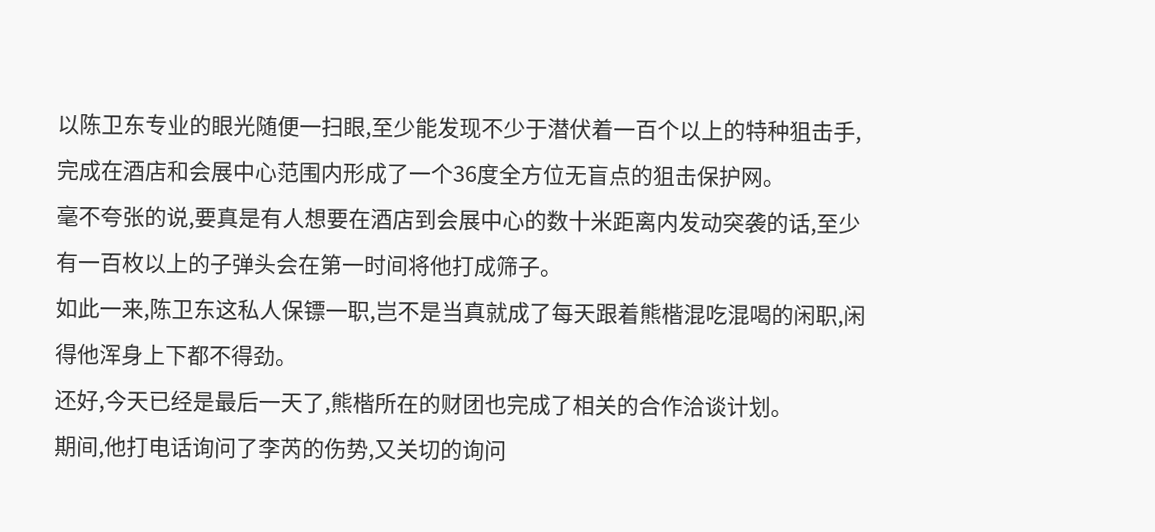以陈卫东专业的眼光随便一扫眼,至少能发现不少于潜伏着一百个以上的特种狙击手,完成在酒店和会展中心范围内形成了一个36度全方位无盲点的狙击保护网。
毫不夸张的说,要真是有人想要在酒店到会展中心的数十米距离内发动突袭的话,至少有一百枚以上的子弹头会在第一时间将他打成筛子。
如此一来,陈卫东这私人保镖一职,岂不是当真就成了每天跟着熊楷混吃混喝的闲职,闲得他浑身上下都不得劲。
还好,今天已经是最后一天了,熊楷所在的财团也完成了相关的合作洽谈计划。
期间,他打电话询问了李芮的伤势,又关切的询问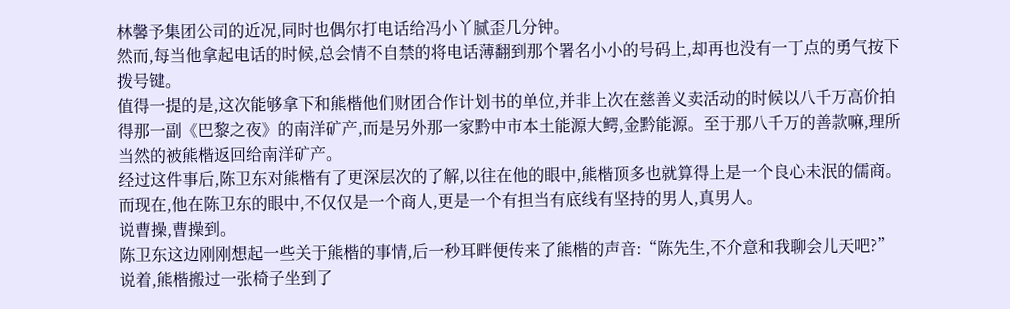林馨予集团公司的近况,同时也偶尔打电话给冯小丫腻歪几分钟。
然而,每当他拿起电话的时候,总会情不自禁的将电话薄翻到那个署名小小的号码上,却再也没有一丁点的勇气按下拨号键。
值得一提的是,这次能够拿下和熊楷他们财团合作计划书的单位,并非上次在慈善义卖活动的时候以八千万高价拍得那一副《巴黎之夜》的南洋矿产,而是另外那一家黔中市本土能源大鳄,金黔能源。至于那八千万的善款嘛,理所当然的被熊楷返回给南洋矿产。
经过这件事后,陈卫东对熊楷有了更深层次的了解,以往在他的眼中,熊楷顶多也就算得上是一个良心未泯的儒商。而现在,他在陈卫东的眼中,不仅仅是一个商人,更是一个有担当有底线有坚持的男人,真男人。
说曹操,曹操到。
陈卫东这边刚刚想起一些关于熊楷的事情,后一秒耳畔便传来了熊楷的声音:“陈先生,不介意和我聊会儿天吧?”说着,熊楷搬过一张椅子坐到了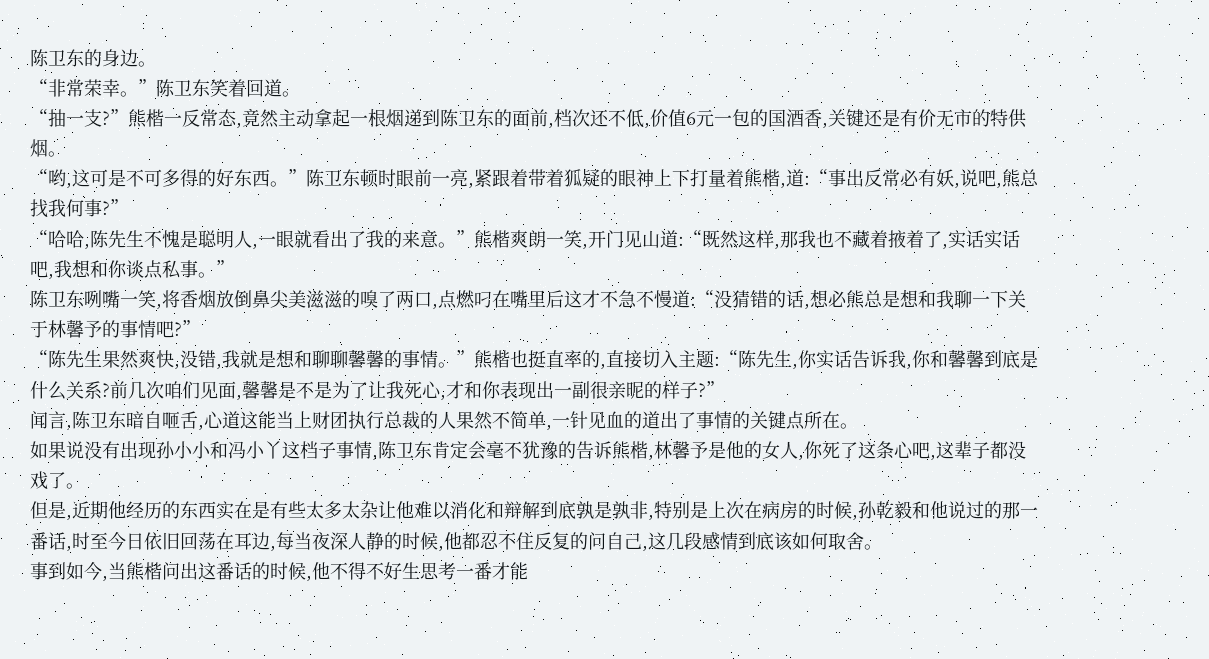陈卫东的身边。
“非常荣幸。”陈卫东笑着回道。
“抽一支?”熊楷一反常态,竟然主动拿起一根烟递到陈卫东的面前,档次还不低,价值6元一包的国酒香,关键还是有价无市的特供烟。
“哟,这可是不可多得的好东西。”陈卫东顿时眼前一亮,紧跟着带着狐疑的眼神上下打量着熊楷,道:“事出反常必有妖,说吧,熊总找我何事?”
“哈哈,陈先生不愧是聪明人,一眼就看出了我的来意。”熊楷爽朗一笑,开门见山道:“既然这样,那我也不藏着掖着了,实话实话吧,我想和你谈点私事。”
陈卫东咧嘴一笑,将香烟放倒鼻尖美滋滋的嗅了两口,点燃叼在嘴里后这才不急不慢道:“没猜错的话,想必熊总是想和我聊一下关于林馨予的事情吧?”
“陈先生果然爽快,没错,我就是想和聊聊馨馨的事情。”熊楷也挺直率的,直接切入主题:“陈先生,你实话告诉我,你和馨馨到底是什么关系?前几次咱们见面,馨馨是不是为了让我死心,才和你表现出一副很亲昵的样子?”
闻言,陈卫东暗自咂舌,心道这能当上财团执行总裁的人果然不简单,一针见血的道出了事情的关键点所在。
如果说没有出现孙小小和冯小丫这档子事情,陈卫东肯定会毫不犹豫的告诉熊楷,林馨予是他的女人,你死了这条心吧,这辈子都没戏了。
但是,近期他经历的东西实在是有些太多太杂让他难以消化和辩解到底孰是孰非,特别是上次在病房的时候,孙乾毅和他说过的那一番话,时至今日依旧回荡在耳边,每当夜深人静的时候,他都忍不住反复的问自己,这几段感情到底该如何取舍。
事到如今,当熊楷问出这番话的时候,他不得不好生思考一番才能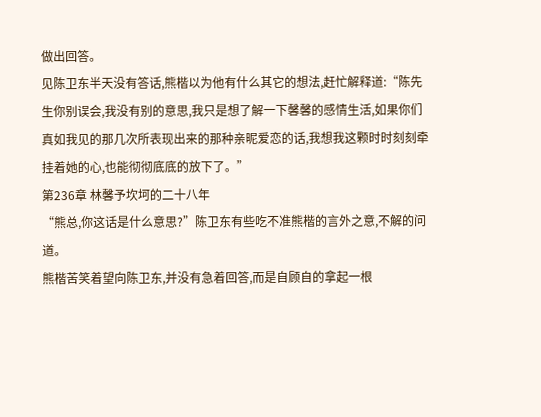做出回答。
见陈卫东半天没有答话,熊楷以为他有什么其它的想法,赶忙解释道:“陈先生你别误会,我没有别的意思,我只是想了解一下馨馨的感情生活,如果你们真如我见的那几次所表现出来的那种亲昵爱恋的话,我想我这颗时时刻刻牵挂着她的心,也能彻彻底底的放下了。”
第236章 林馨予坎坷的二十八年
“熊总,你这话是什么意思?”陈卫东有些吃不准熊楷的言外之意,不解的问道。
熊楷苦笑着望向陈卫东,并没有急着回答,而是自顾自的拿起一根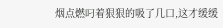烟点燃叼着狠狠的吸了几口,这才缓缓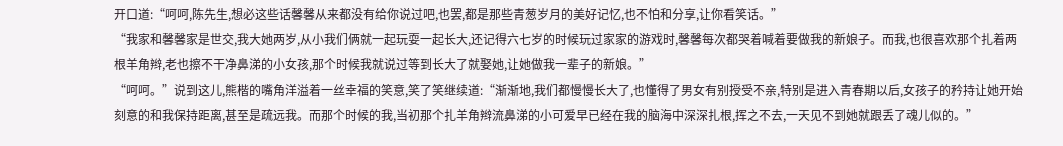开口道:“呵呵,陈先生,想必这些话馨馨从来都没有给你说过吧,也罢,都是那些青葱岁月的美好记忆,也不怕和分享,让你看笑话。”
“我家和馨馨家是世交,我大她两岁,从小我们俩就一起玩耍一起长大,还记得六七岁的时候玩过家家的游戏时,馨馨每次都哭着喊着要做我的新娘子。而我,也很喜欢那个扎着两根羊角辫,老也擦不干净鼻涕的小女孩,那个时候我就说过等到长大了就娶她,让她做我一辈子的新娘。”
“呵呵。”说到这儿,熊楷的嘴角洋溢着一丝幸福的笑意,笑了笑继续道:“渐渐地,我们都慢慢长大了,也懂得了男女有别授受不亲,特别是进入青春期以后,女孩子的矜持让她开始刻意的和我保持距离,甚至是疏远我。而那个时候的我,当初那个扎羊角辫流鼻涕的小可爱早已经在我的脑海中深深扎根,挥之不去,一天见不到她就跟丢了魂儿似的。”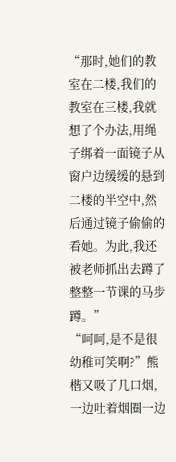“那时,她们的教室在二楼,我们的教室在三楼,我就想了个办法,用绳子绑着一面镜子从窗户边缓缓的悬到二楼的半空中,然后通过镜子偷偷的看她。为此,我还被老师抓出去蹲了整整一节课的马步蹲。”
“呵呵,是不是很幼稚可笑啊?”熊楷又吸了几口烟,一边吐着烟圈一边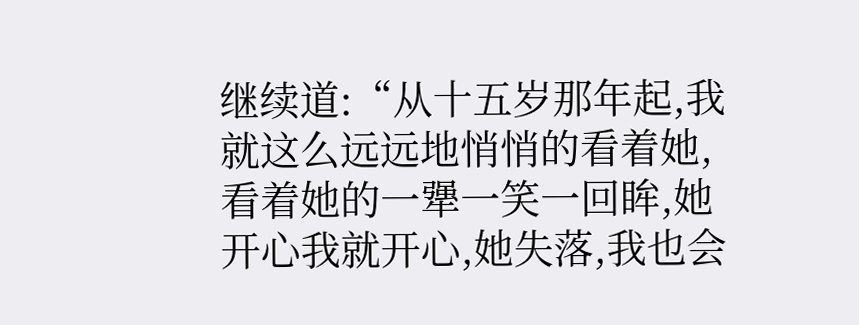继续道:“从十五岁那年起,我就这么远远地悄悄的看着她,看着她的一犟一笑一回眸,她开心我就开心,她失落,我也会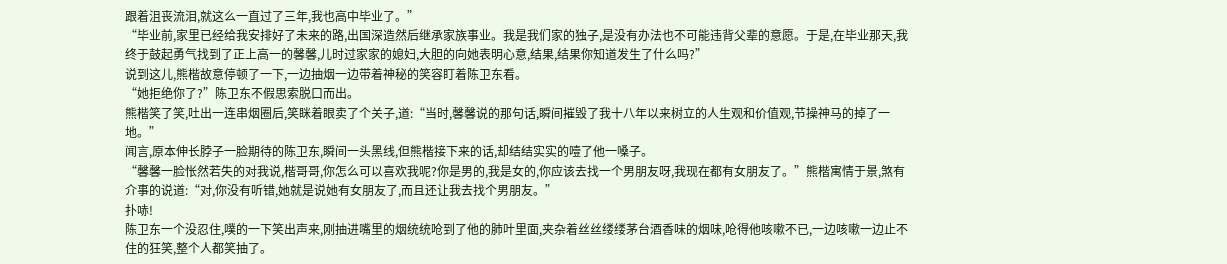跟着沮丧流泪,就这么一直过了三年,我也高中毕业了。”
“毕业前,家里已经给我安排好了未来的路,出国深造然后继承家族事业。我是我们家的独子,是没有办法也不可能违背父辈的意愿。于是,在毕业那天,我终于鼓起勇气找到了正上高一的馨馨,儿时过家家的媳妇,大胆的向她表明心意,结果,结果你知道发生了什么吗?”
说到这儿,熊楷故意停顿了一下,一边抽烟一边带着神秘的笑容盯着陈卫东看。
“她拒绝你了?”陈卫东不假思索脱口而出。
熊楷笑了笑,吐出一连串烟圈后,笑眯着眼卖了个关子,道:“当时,馨馨说的那句话,瞬间摧毁了我十八年以来树立的人生观和价值观,节操神马的掉了一地。”
闻言,原本伸长脖子一脸期待的陈卫东,瞬间一头黑线,但熊楷接下来的话,却结结实实的噎了他一嗓子。
“馨馨一脸怅然若失的对我说,楷哥哥,你怎么可以喜欢我呢?你是男的,我是女的,你应该去找一个男朋友呀,我现在都有女朋友了。”熊楷寓情于景,煞有介事的说道:“对,你没有听错,她就是说她有女朋友了,而且还让我去找个男朋友。”
扑哧!
陈卫东一个没忍住,噗的一下笑出声来,刚抽进嘴里的烟统统呛到了他的肺叶里面,夹杂着丝丝缕缕茅台酒香味的烟味,呛得他咳嗽不已,一边咳嗽一边止不住的狂笑,整个人都笑抽了。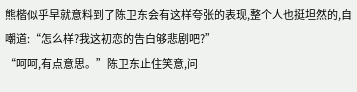熊楷似乎早就意料到了陈卫东会有这样夸张的表现,整个人也挺坦然的,自嘲道:“怎么样?我这初恋的告白够悲剧吧?”
“呵呵,有点意思。”陈卫东止住笑意,问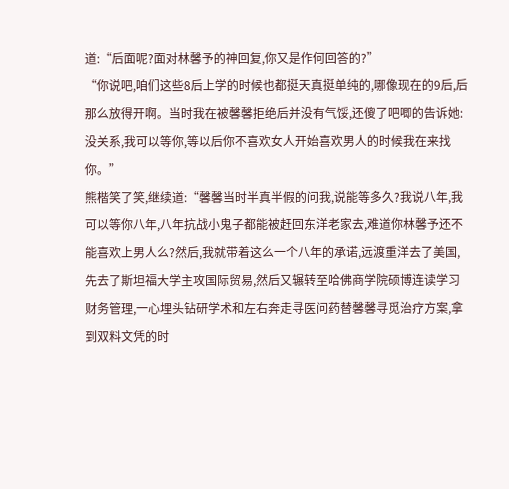道:“后面呢?面对林馨予的神回复,你又是作何回答的?”
“你说吧,咱们这些8后上学的时候也都挺天真挺单纯的,哪像现在的9后,后那么放得开啊。当时我在被馨馨拒绝后并没有气馁,还傻了吧唧的告诉她:没关系,我可以等你,等以后你不喜欢女人开始喜欢男人的时候我在来找你。”
熊楷笑了笑,继续道:“馨馨当时半真半假的问我,说能等多久?我说八年,我可以等你八年,八年抗战小鬼子都能被赶回东洋老家去,难道你林馨予还不能喜欢上男人么?然后,我就带着这么一个八年的承诺,远渡重洋去了美国,先去了斯坦福大学主攻国际贸易,然后又辗转至哈佛商学院硕博连读学习财务管理,一心埋头钻研学术和左右奔走寻医问药替馨馨寻觅治疗方案,拿到双料文凭的时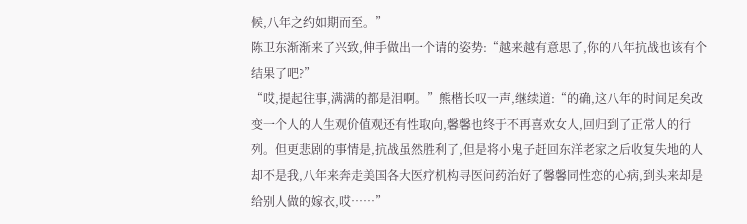候,八年之约如期而至。”
陈卫东渐渐来了兴致,伸手做出一个请的姿势:“越来越有意思了,你的八年抗战也该有个结果了吧?”
“哎,提起往事,满满的都是泪啊。”熊楷长叹一声,继续道:“的确,这八年的时间足矣改变一个人的人生观价值观还有性取向,馨馨也终于不再喜欢女人,回归到了正常人的行列。但更悲剧的事情是,抗战虽然胜利了,但是将小鬼子赶回东洋老家之后收复失地的人却不是我,八年来奔走美国各大医疗机构寻医问药治好了馨馨同性恋的心病,到头来却是给别人做的嫁衣,哎……”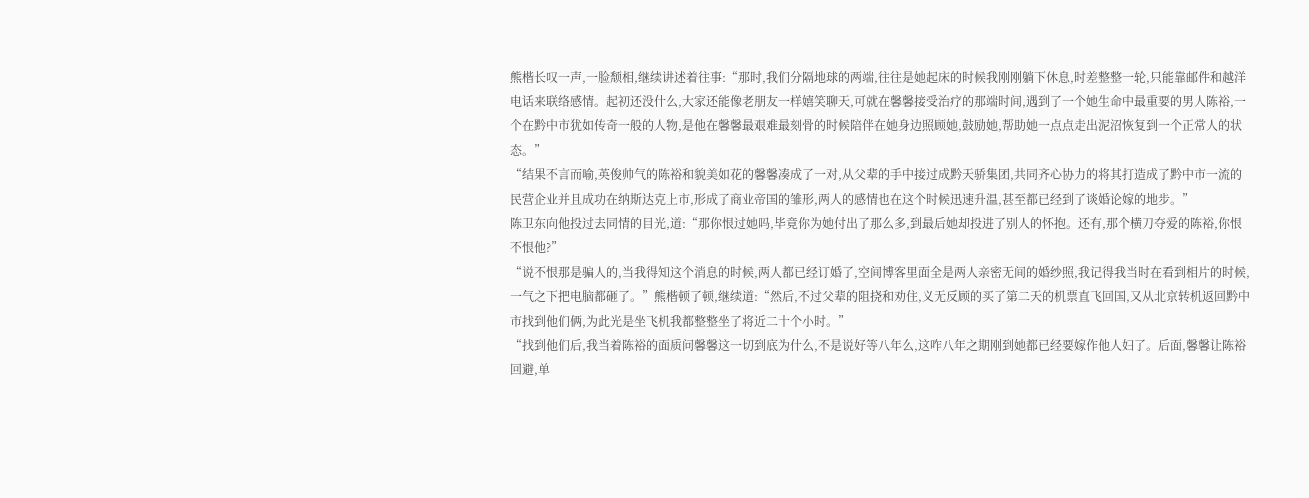熊楷长叹一声,一脸颓相,继续讲述着往事:“那时,我们分隔地球的两端,往往是她起床的时候我刚刚躺下休息,时差整整一轮,只能靠邮件和越洋电话来联络感情。起初还没什么,大家还能像老朋友一样嬉笑聊天,可就在馨馨接受治疗的那端时间,遇到了一个她生命中最重要的男人陈裕,一个在黔中市犹如传奇一般的人物,是他在馨馨最艰难最刻骨的时候陪伴在她身边照顾她,鼓励她,帮助她一点点走出泥沼恢复到一个正常人的状态。”
“结果不言而喻,英俊帅气的陈裕和貌美如花的馨馨凑成了一对,从父辈的手中接过成黔天骄集团,共同齐心协力的将其打造成了黔中市一流的民营企业并且成功在纳斯达克上市,形成了商业帝国的雏形,两人的感情也在这个时候迅速升温,甚至都已经到了谈婚论嫁的地步。”
陈卫东向他投过去同情的目光,道:“那你恨过她吗,毕竟你为她付出了那么多,到最后她却投进了别人的怀抱。还有,那个横刀夺爱的陈裕,你恨不恨他?”
“说不恨那是骗人的,当我得知这个消息的时候,两人都已经订婚了,空间博客里面全是两人亲密无间的婚纱照,我记得我当时在看到相片的时候,一气之下把电脑都砸了。”熊楷顿了顿,继续道:“然后,不过父辈的阻挠和劝住,义无反顾的买了第二天的机票直飞回国,又从北京转机返回黔中市找到他们俩,为此光是坐飞机我都整整坐了将近二十个小时。”
“找到他们后,我当着陈裕的面质问馨馨这一切到底为什么,不是说好等八年么,这咋八年之期刚到她都已经要嫁作他人妇了。后面,馨馨让陈裕回避,单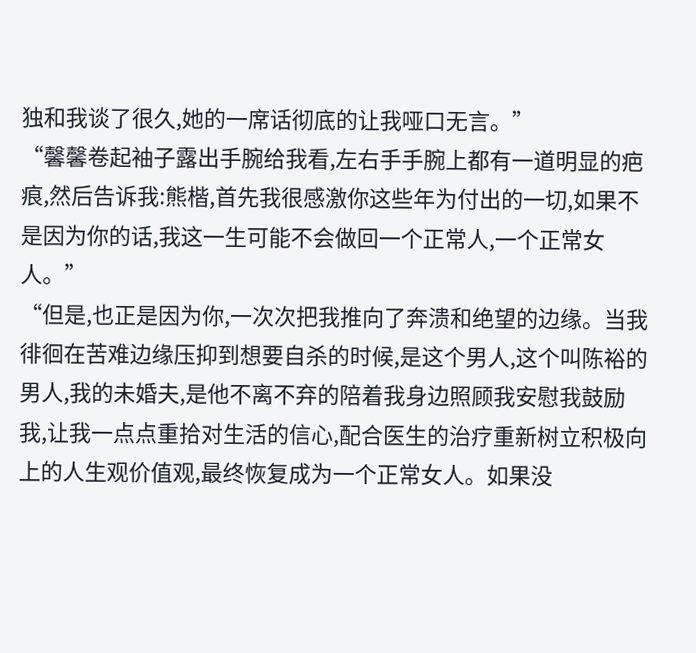独和我谈了很久,她的一席话彻底的让我哑口无言。”
“馨馨卷起袖子露出手腕给我看,左右手手腕上都有一道明显的疤痕,然后告诉我:熊楷,首先我很感激你这些年为付出的一切,如果不是因为你的话,我这一生可能不会做回一个正常人,一个正常女人。”
“但是,也正是因为你,一次次把我推向了奔溃和绝望的边缘。当我徘徊在苦难边缘压抑到想要自杀的时候,是这个男人,这个叫陈裕的男人,我的未婚夫,是他不离不弃的陪着我身边照顾我安慰我鼓励我,让我一点点重拾对生活的信心,配合医生的治疗重新树立积极向上的人生观价值观,最终恢复成为一个正常女人。如果没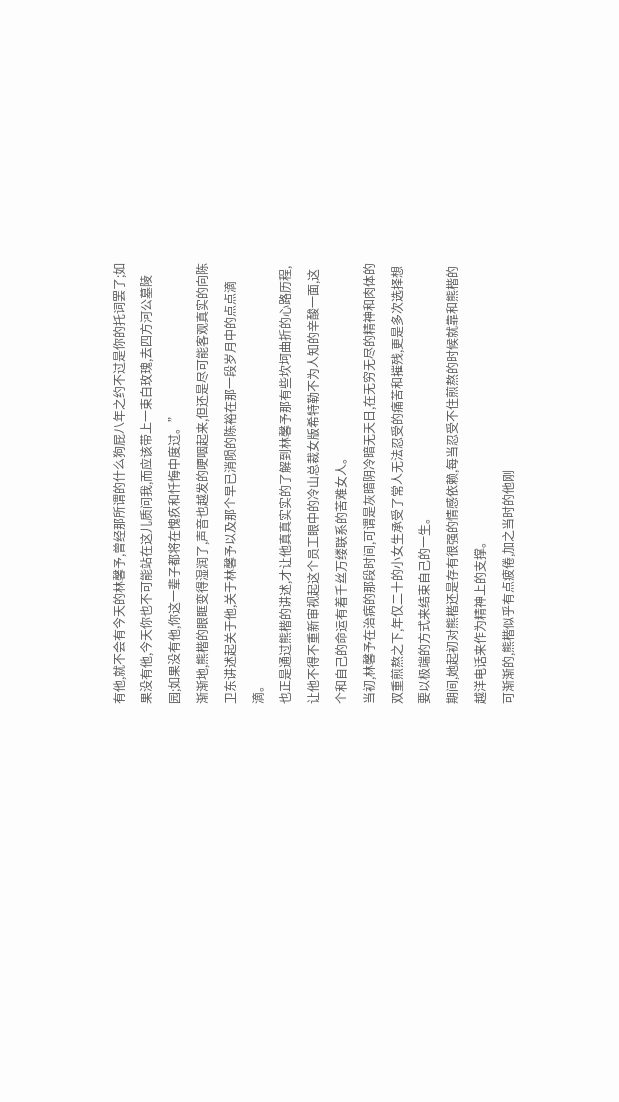有他,就不会有今天的林馨予,曾经那所谓的什么狗屁八年之约不过是你的托词罢了;如果没有他,今天你也不可能站在这儿质问我,而应该带上一束白玫瑰,去四方河公墓陵园;如果没有他,你这一辈子都将在愧疚和忏悔中度过。”
渐渐地,熊楷的眼眶变得湿润了,声音也越发的哽咽起来,但还是尽可能客观真实的向陈卫东讲述起关于他,关于林馨予以及那个早已消陨的陈裕在那一段岁月中的点点滴滴。
也正是通过熊楷的讲述,才让他真真实实的了解到林馨予那有些坎坷曲折的心路历程,让他不得不重新审视起这个员工眼中的冷山总裁女版希特勒不为人知的辛酸一面,这个和自己的命运有着千丝万缕联系的苦难女人。
当初,林馨予在治病的那段时间,可谓是灰暗阴冷暗无天日,在无穷无尽的精神和肉体的双重煎熬之下,年仅二十的小女生承受了常人无法忍受的痛苦和摧残,更是多次选择想要以极端的方式来结束自己的一生。
期间,她起初对熊楷还是存有很强的情感依赖,每当忍受不住煎熬的时候就靠和熊楷的越洋电话来作为精神上的支撑。
可渐渐的,熊楷似乎有点疲倦,加之当时的他刚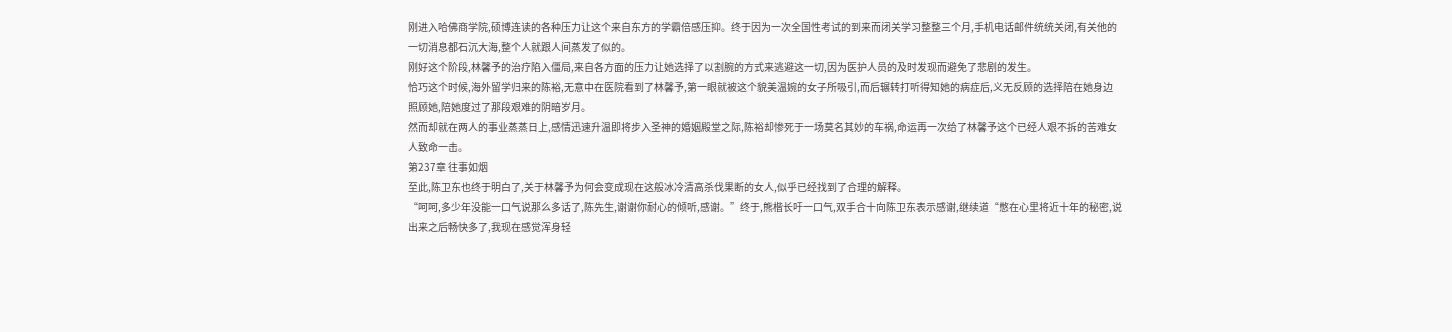刚进入哈佛商学院,硕博连读的各种压力让这个来自东方的学霸倍感压抑。终于因为一次全国性考试的到来而闭关学习整整三个月,手机电话邮件统统关闭,有关他的一切消息都石沉大海,整个人就跟人间蒸发了似的。
刚好这个阶段,林馨予的治疗陷入僵局,来自各方面的压力让她选择了以割腕的方式来逃避这一切,因为医护人员的及时发现而避免了悲剧的发生。
恰巧这个时候,海外留学归来的陈裕,无意中在医院看到了林馨予,第一眼就被这个貌美温婉的女子所吸引,而后辗转打听得知她的病症后,义无反顾的选择陪在她身边照顾她,陪她度过了那段艰难的阴暗岁月。
然而却就在两人的事业蒸蒸日上,感情迅速升温即将步入圣神的婚姻殿堂之际,陈裕却惨死于一场莫名其妙的车祸,命运再一次给了林馨予这个已经人艰不拆的苦难女人致命一击。
第237章 往事如烟
至此,陈卫东也终于明白了,关于林馨予为何会变成现在这般冰冷清高杀伐果断的女人,似乎已经找到了合理的解释。
“呵呵,多少年没能一口气说那么多话了,陈先生,谢谢你耐心的倾听,感谢。”终于,熊楷长吁一口气,双手合十向陈卫东表示感谢,继续道“憋在心里将近十年的秘密,说出来之后畅快多了,我现在感觉浑身轻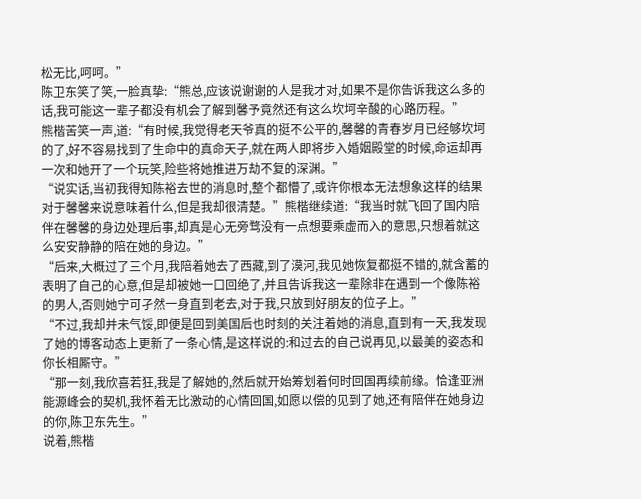松无比,呵呵。”
陈卫东笑了笑,一脸真挚:“熊总,应该说谢谢的人是我才对,如果不是你告诉我这么多的话,我可能这一辈子都没有机会了解到馨予竟然还有这么坎坷辛酸的心路历程。”
熊楷苦笑一声,道:“有时候,我觉得老天爷真的挺不公平的,馨馨的青春岁月已经够坎坷的了,好不容易找到了生命中的真命天子,就在两人即将步入婚姻殿堂的时候,命运却再一次和她开了一个玩笑,险些将她推进万劫不复的深渊。”
“说实话,当初我得知陈裕去世的消息时,整个都懵了,或许你根本无法想象这样的结果对于馨馨来说意味着什么,但是我却很清楚。”熊楷继续道:“我当时就飞回了国内陪伴在馨馨的身边处理后事,却真是心无旁骛没有一点想要乘虚而入的意思,只想着就这么安安静静的陪在她的身边。”
“后来,大概过了三个月,我陪着她去了西藏,到了漠河,我见她恢复都挺不错的,就含蓄的表明了自己的心意,但是却被她一口回绝了,并且告诉我这一辈除非在遇到一个像陈裕的男人,否则她宁可孑然一身直到老去,对于我,只放到好朋友的位子上。”
“不过,我却并未气馁,即便是回到美国后也时刻的关注着她的消息,直到有一天,我发现了她的博客动态上更新了一条心情,是这样说的:和过去的自己说再见,以最美的姿态和你长相厮守。”
“那一刻,我欣喜若狂,我是了解她的,然后就开始筹划着何时回国再续前缘。恰逢亚洲能源峰会的契机,我怀着无比激动的心情回国,如愿以偿的见到了她,还有陪伴在她身边的你,陈卫东先生。”
说着,熊楷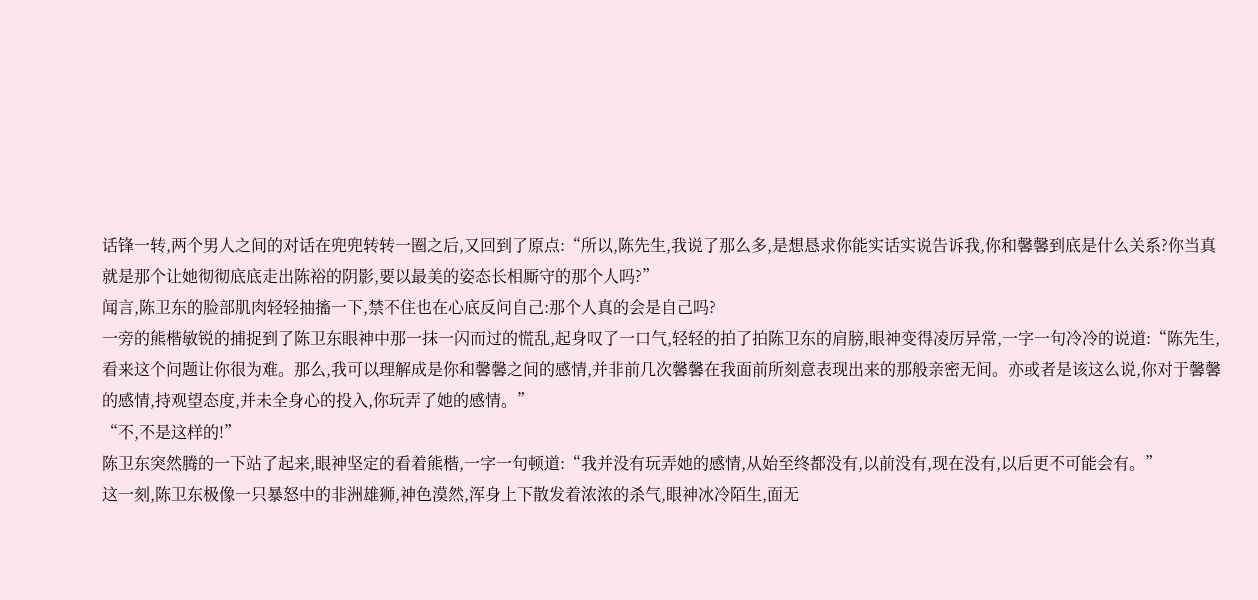话锋一转,两个男人之间的对话在兜兜转转一圈之后,又回到了原点:“所以,陈先生,我说了那么多,是想恳求你能实话实说告诉我,你和馨馨到底是什么关系?你当真就是那个让她彻彻底底走出陈裕的阴影,要以最美的姿态长相厮守的那个人吗?”
闻言,陈卫东的脸部肌肉轻轻抽搐一下,禁不住也在心底反问自己:那个人真的会是自己吗?
一旁的熊楷敏锐的捕捉到了陈卫东眼神中那一抹一闪而过的慌乱,起身叹了一口气,轻轻的拍了拍陈卫东的肩膀,眼神变得凌厉异常,一字一句冷冷的说道:“陈先生,看来这个问题让你很为难。那么,我可以理解成是你和馨馨之间的感情,并非前几次馨馨在我面前所刻意表现出来的那般亲密无间。亦或者是该这么说,你对于馨馨的感情,持观望态度,并未全身心的投入,你玩弄了她的感情。”
“不,不是这样的!”
陈卫东突然腾的一下站了起来,眼神坚定的看着熊楷,一字一句顿道:“我并没有玩弄她的感情,从始至终都没有,以前没有,现在没有,以后更不可能会有。”
这一刻,陈卫东极像一只暴怒中的非洲雄狮,神色漠然,浑身上下散发着浓浓的杀气,眼神冰冷陌生,面无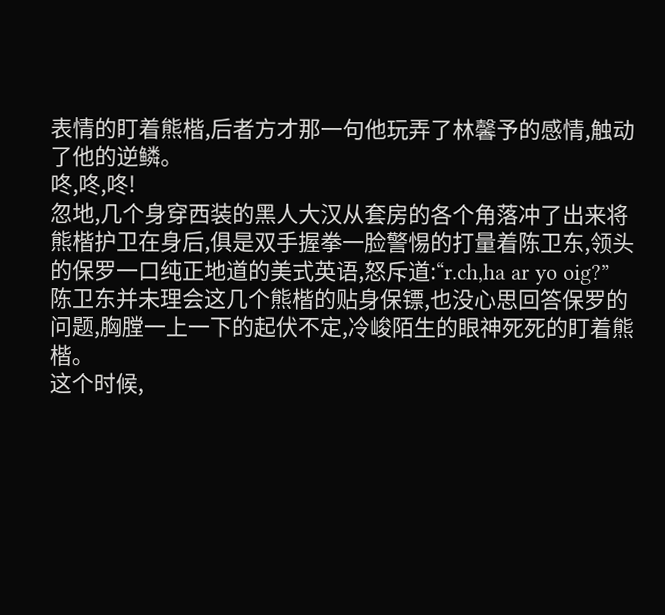表情的盯着熊楷,后者方才那一句他玩弄了林馨予的感情,触动了他的逆鳞。
咚,咚,咚!
忽地,几个身穿西装的黑人大汉从套房的各个角落冲了出来将熊楷护卫在身后,俱是双手握拳一脸警惕的打量着陈卫东,领头的保罗一口纯正地道的美式英语,怒斥道:“r.ch,ha ar yo oig?”
陈卫东并未理会这几个熊楷的贴身保镖,也没心思回答保罗的问题,胸膛一上一下的起伏不定,冷峻陌生的眼神死死的盯着熊楷。
这个时候,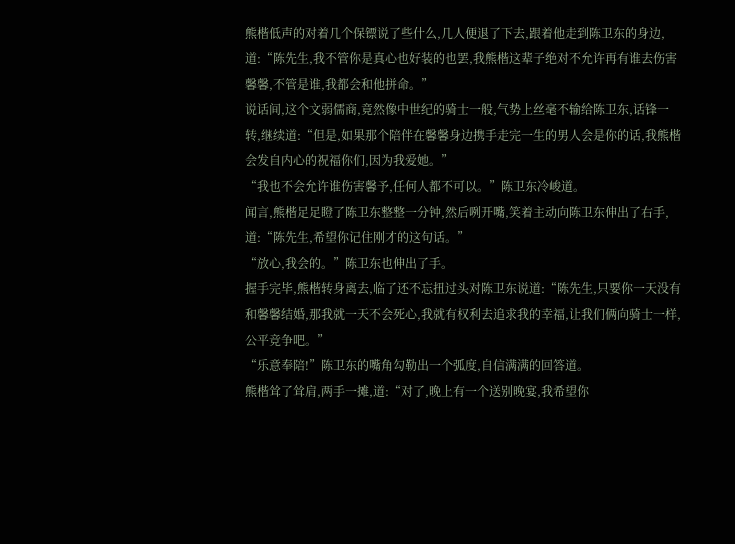熊楷低声的对着几个保镖说了些什么,几人便退了下去,跟着他走到陈卫东的身边,道:“陈先生,我不管你是真心也好装的也罢,我熊楷这辈子绝对不允许再有谁去伤害馨馨,不管是谁,我都会和他拼命。”
说话间,这个文弱儒商,竟然像中世纪的骑士一般,气势上丝毫不输给陈卫东,话锋一转,继续道:“但是,如果那个陪伴在馨馨身边携手走完一生的男人会是你的话,我熊楷会发自内心的祝福你们,因为我爱她。”
“我也不会允许谁伤害馨予,任何人都不可以。”陈卫东冷峻道。
闻言,熊楷足足瞪了陈卫东整整一分钟,然后咧开嘴,笑着主动向陈卫东伸出了右手,道:“陈先生,希望你记住刚才的这句话。”
“放心,我会的。”陈卫东也伸出了手。
握手完毕,熊楷转身离去,临了还不忘扭过头对陈卫东说道:“陈先生,只要你一天没有和馨馨结婚,那我就一天不会死心,我就有权利去追求我的幸福,让我们俩向骑士一样,公平竞争吧。”
“乐意奉陪!”陈卫东的嘴角勾勒出一个弧度,自信满满的回答道。
熊楷耸了耸肩,两手一摊,道:“对了,晚上有一个送别晚宴,我希望你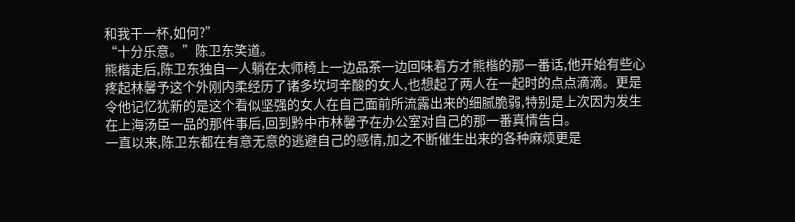和我干一杯,如何?”
“十分乐意。”陈卫东笑道。
熊楷走后,陈卫东独自一人躺在太师椅上一边品茶一边回味着方才熊楷的那一番话,他开始有些心疼起林馨予这个外刚内柔经历了诸多坎坷辛酸的女人,也想起了两人在一起时的点点滴滴。更是令他记忆犹新的是这个看似坚强的女人在自己面前所流露出来的细腻脆弱,特别是上次因为发生在上海汤臣一品的那件事后,回到黔中市林馨予在办公室对自己的那一番真情告白。
一直以来,陈卫东都在有意无意的逃避自己的感情,加之不断催生出来的各种麻烦更是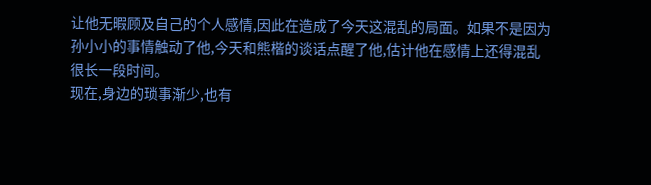让他无暇顾及自己的个人感情,因此在造成了今天这混乱的局面。如果不是因为孙小小的事情触动了他,今天和熊楷的谈话点醒了他,估计他在感情上还得混乱很长一段时间。
现在,身边的琐事渐少,也有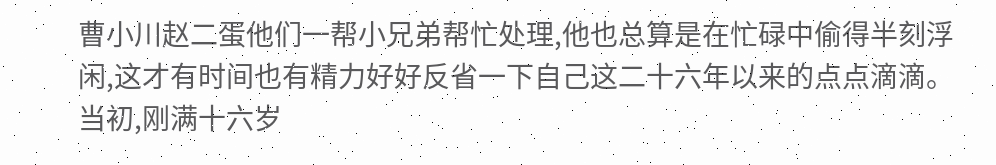曹小川赵二蛋他们一帮小兄弟帮忙处理,他也总算是在忙碌中偷得半刻浮闲,这才有时间也有精力好好反省一下自己这二十六年以来的点点滴滴。
当初,刚满十六岁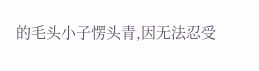的毛头小子愣头青,因无法忍受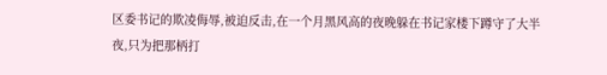区委书记的欺凌侮辱,被迫反击,在一个月黑风高的夜晚躲在书记家楼下蹲守了大半夜,只为把那柄打